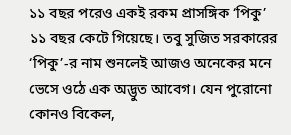১১ বছর পরেও একই রকম প্রাসঙ্গিক ‘পিকু’
১১ বছর কেটে গিয়েছে। তবু সুজিত সরকারের ‘পিকু’-র নাম শুনলেই আজও অনেকের মনে ভেসে ওঠে এক অদ্ভুত আবেগ। যেন পুরোনো কোনও বিকেল,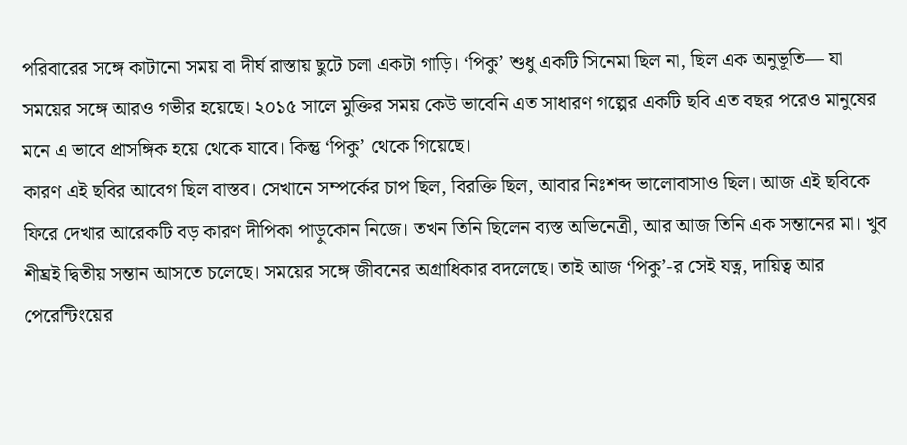পরিবারের সঙ্গে কাটানো সময় বা দীর্ঘ রাস্তায় ছুটে চলা একটা গাড়ি। ‘পিকু’ শুধু একটি সিনেমা ছিল না, ছিল এক অনুভূতি— যা সময়ের সঙ্গে আরও গভীর হয়েছে। ২০১৫ সালে মুক্তির সময় কেউ ভাবেনি এত সাধারণ গল্পের একটি ছবি এত বছর পরেও মানুষের মনে এ ভাবে প্রাসঙ্গিক হয়ে থেকে যাবে। কিন্তু ‘পিকু’ থেকে গিয়েছে।
কারণ এই ছবির আবেগ ছিল বাস্তব। সেখানে সম্পর্কের চাপ ছিল, বিরক্তি ছিল, আবার নিঃশব্দ ভালোবাসাও ছিল। আজ এই ছবিকে ফিরে দেখার আরেকটি বড় কারণ দীপিকা পাড়ুকোন নিজে। তখন তিনি ছিলেন ব্যস্ত অভিনেত্রী, আর আজ তিনি এক সন্তানের মা। খুব শীঘ্রই দ্বিতীয় সন্তান আসতে চলেছে। সময়ের সঙ্গে জীবনের অগ্রাধিকার বদলেছে। তাই আজ ‘পিকু’-র সেই যত্ন, দায়িত্ব আর পেরেন্টিংয়ের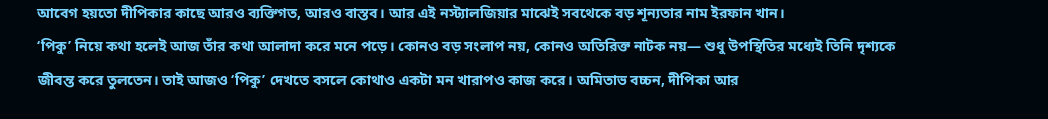আবেগ হয়তো দীপিকার কাছে আরও ব্যক্তিগত, আরও বাস্তব। আর এই নস্ট্যালজিয়ার মাঝেই সবথেকে বড় শূন্যতার নাম ইরফান খান।
‘পিকু’ নিয়ে কথা হলেই আজ তাঁর কথা আলাদা করে মনে পড়ে। কোনও বড় সংলাপ নয়, কোনও অতিরিক্ত নাটক নয়— শুধু উপস্থিতির মধ্যেই তিনি দৃশ্যকে জীবন্ত করে তুলতেন। তাই আজও ‘পিকু’ দেখতে বসলে কোথাও একটা মন খারাপও কাজ করে। অমিতাভ বচ্চন, দীপিকা আর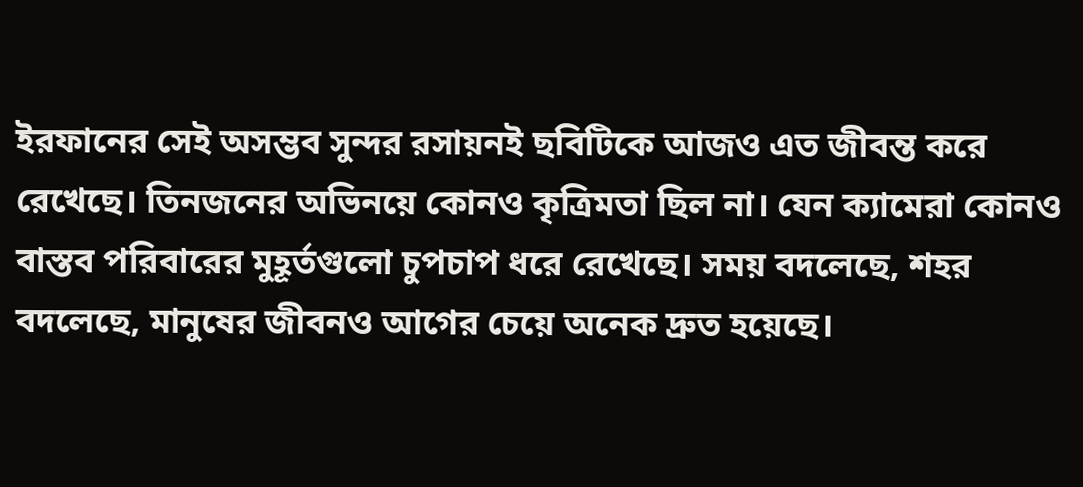ইরফানের সেই অসম্ভব সুন্দর রসায়নই ছবিটিকে আজও এত জীবন্ত করে রেখেছে। তিনজনের অভিনয়ে কোনও কৃত্রিমতা ছিল না। যেন ক্যামেরা কোনও বাস্তব পরিবারের মুহূর্তগুলো চুপচাপ ধরে রেখেছে। সময় বদলেছে, শহর বদলেছে, মানুষের জীবনও আগের চেয়ে অনেক দ্রুত হয়েছে।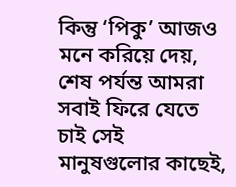কিন্তু ‘পিকু’ আজও মনে করিয়ে দেয়, শেষ পর্যন্ত আমরা সবাই ফিরে যেতে চাই সেই মানুষগুলোর কাছেই,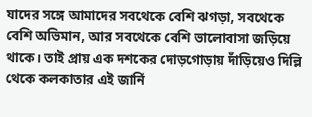যাদের সঙ্গে আমাদের সবথেকে বেশি ঝগড়া, সবথেকে বেশি অভিমান, আর সবথেকে বেশি ভালোবাসা জড়িয়ে থাকে। তাই প্রায় এক দশকের দোড়গোড়ায় দাঁড়িয়েও দিল্লি থেকে কলকাতার এই জার্নি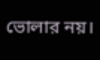ভোলার নয়।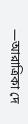—আরাত্রিকা দে